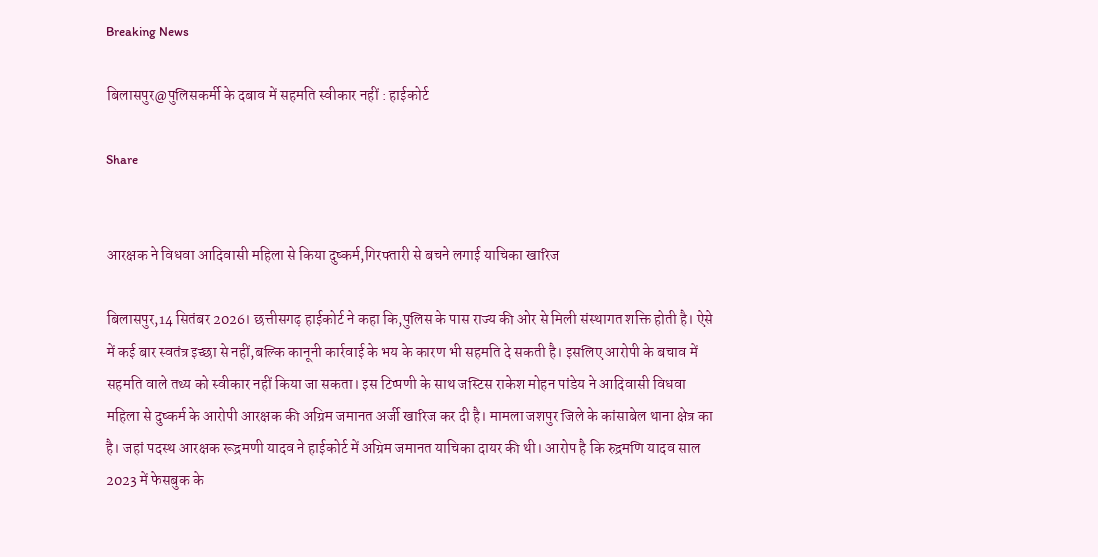Breaking News

बिलासपुर@पुलिसकर्मी के दबाव में सहमति स्वीकार नहीं : हाईकोर्ट

Share


आरक्षक ने विधवा आदिवासी महिला से किया दुष्कर्म,गिरफ्तारी से बचने लगाई याचिका खारिज

बिलासपुर,14 सितंबर 2026। छत्तीसगढ़ हाईकोर्ट ने कहा कि,पुलिस के पास राज्य की ओर से मिली संस्थागत शक्ति होती है। ऐसे में कई बार स्वतंत्र इच्छा से नहीं,बल्कि कानूनी कार्रवाई के भय के कारण भी सहमति दे सकती है। इसलिए आरोपी के बचाव में सहमति वाले तथ्य को स्वीकार नहीं किया जा सकता। इस टिप्पणी के साथ जस्टिस राकेश मोहन पांडेय ने आदिवासी विधवा महिला से दुष्कर्म के आरोपी आरक्षक की अग्रिम जमानत अर्जी खारिज कर दी है। मामला जशपुर जिले के कांसाबेल थाना क्षेत्र का है। जहां पदस्थ आरक्षक रूद्रमणी यादव ने हाईकोर्ट में अग्रिम जमानत याचिका दायर की थी। आरोप है कि रुद्रमणि यादव साल 2023 में फेसबुक के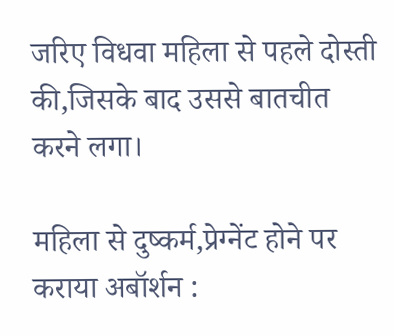जरिए विधवा महिला से पहले दोस्ती की,जिसके बाद उससे बातचीत करने लगा।

महिला से दुष्कर्म,प्रेग्नेंट होने पर कराया अबॉर्शन :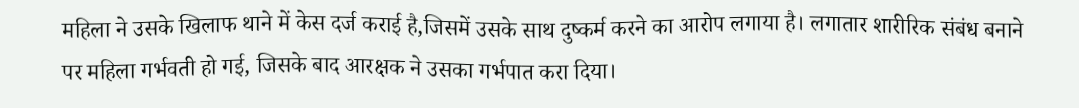महिला ने उसके खिलाफ थाने में केस दर्ज कराई है,जिसमें उसके साथ दुष्कर्म करने का आरोप लगाया है। लगातार शारीरिक संबंध बनाने पर महिला गर्भवती हो गई, जिसके बाद आरक्षक ने उसका गर्भपात करा दिया।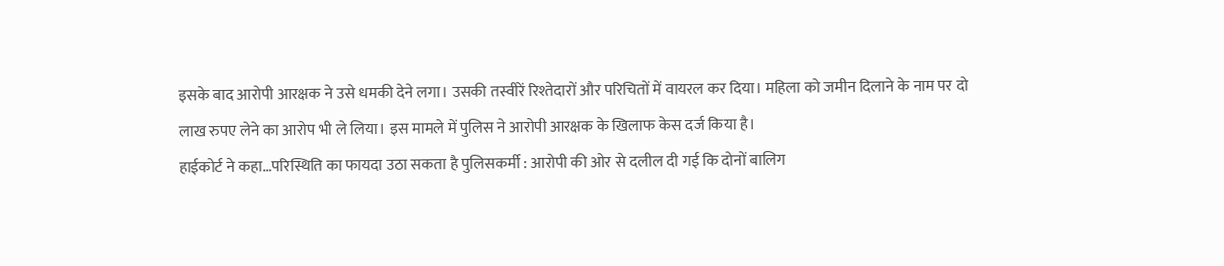इसके बाद आरोपी आरक्षक ने उसे धमकी देने लगा। उसकी तस्वीरें रिश्तेदारों और परिचितों में वायरल कर दिया। महिला को जमीन दिलाने के नाम पर दो लाख रुपए लेने का आरोप भी ले लिया। इस मामले में पुलिस ने आरोपी आरक्षक के खिलाफ केस दर्ज किया है।
हाईकोर्ट ने कहा…परिस्थिति का फायदा उठा सकता है पुलिसकर्मी : आरोपी की ओर से दलील दी गई कि दोनों बालिग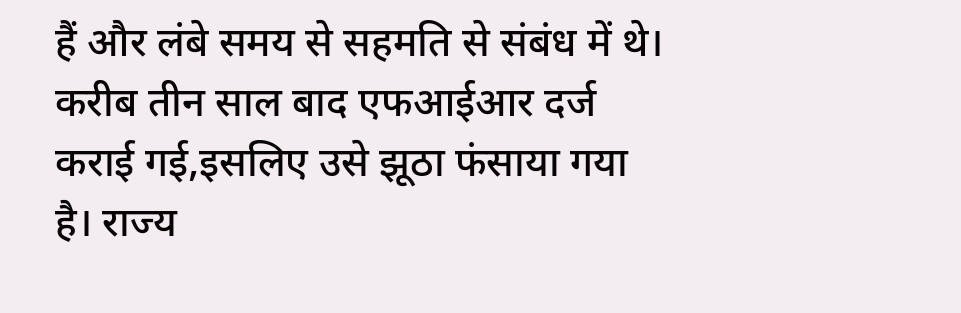हैं और लंबे समय से सहमति से संबंध में थे। करीब तीन साल बाद एफआईआर दर्ज कराई गई,इसलिए उसे झूठा फंसाया गया है। राज्य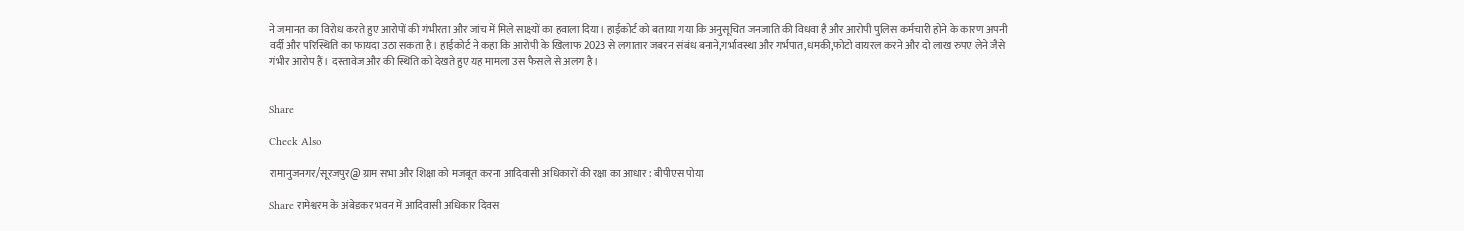ने जमानत का विरोध करते हुए आरोपों की गंभीरता और जांच में मिले साक्ष्यों का हवाला दिया। हाईकोर्ट को बताया गया कि अनुसूचित जनजाति की विधवा है और आरोपी पुलिस कर्मचारी होने के कारण अपनी वर्दी और परिस्थिति का फायदा उठा सकता है। हाईकोर्ट ने कहा कि आरोपी के खिलाफ 2023 से लगातार जबरन संबंध बनाने,गर्भावस्था और गर्भपात,धमकी,फोटो वायरल करने और दो लाख रुपए लेने जैसे गंभीर आरोप हैं। दस्तावेज और की स्थिति को देखते हुए यह मामला उस फैसले से अलग है।


Share

Check Also

रामानुजनगर/सूरजपुर@ ग्राम सभा और शिक्षा को मजबूत करना आदिवासी अधिकारों की रक्षा का आधार : बीपीएस पोया

Share रामेश्वरम के अंबेडकर भवन में आदिवासी अधिकार दिवस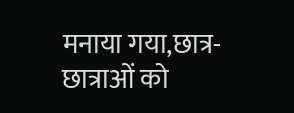मनाया गया,छात्र-छात्राओं को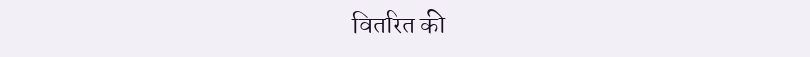वितरित की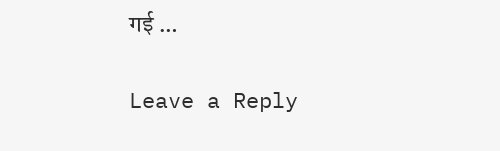गई …

Leave a Reply